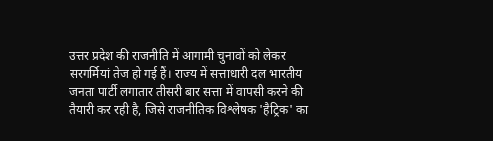उत्तर प्रदेश की राजनीति में आगामी चुनावों को लेकर सरगर्मियां तेज हो गई हैं। राज्य में सत्ताधारी दल भारतीय जनता पार्टी लगातार तीसरी बार सत्ता में वापसी करने की तैयारी कर रही है, जिसे राजनीतिक विश्लेषक 'हैट्रिक' का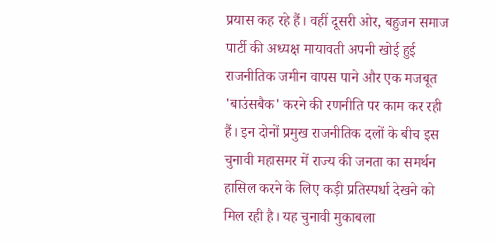प्रयास कह रहे हैं। वहीं दूसरी ओर, बहुजन समाज पार्टी की अध्यक्ष मायावती अपनी खोई हुई राजनीतिक जमीन वापस पाने और एक मजबूत 'बाउंसबैक' करने की रणनीति पर काम कर रही हैं। इन दोनों प्रमुख राजनीतिक दलों के बीच इस चुनावी महासमर में राज्य की जनता का समर्थन हासिल करने के लिए कड़ी प्रतिस्पर्धा देखने को मिल रही है। यह चुनावी मुकाबला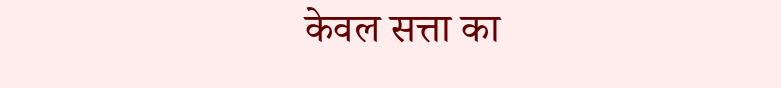केवल सत्ता का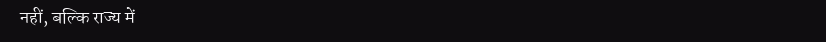नहीं, बल्कि राज्य में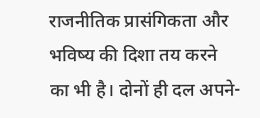राजनीतिक प्रासंगिकता और भविष्य की दिशा तय करने का भी है। दोनों ही दल अपने-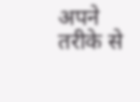अपने तरीके से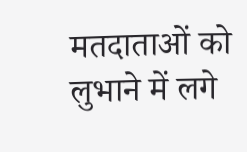मतदाताओं को लुभाने में लगे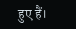हुए हैं।